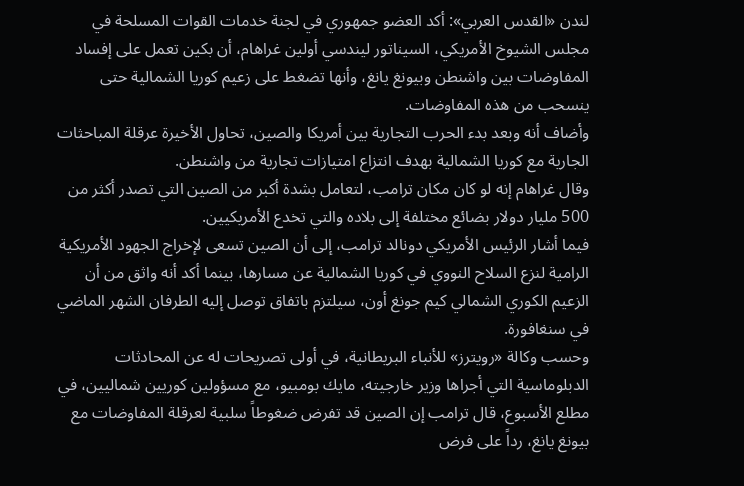لندن «القدس العربي»: أكد العضو جمهوري في لجنة خدمات القوات المسلحة في مجلس الشيوخ الأمريكي، السيناتور ليندسي أولين غراهام، أن بكين تعمل على إفساد المفاوضات بين واشنطن وبيونغ يانغ، وأنها تضغط على زعيم كوريا الشمالية حتى ينسحب من هذه المفاوضات.
وأضاف أنه وبعد بدء الحرب التجارية بين أمريكا والصين، تحاول الأخيرة عرقلة المباحثات الجارية مع كوريا الشمالية بهدف انتزاع امتيازات تجارية من واشنطن.
وقال غراهام إنه لو كان مكان ترامب، لتعامل بشدة أكبر من الصين التي تصدر أكثر من 500 مليار دولار بضائع مختلفة إلى بلاده والتي تخدع الأمريكيين.
فيما أشار الرئيس الأمريكي دونالد ترامب، إلى أن الصين تسعى لإخراج الجهود الأمريكية الرامية لنزع السلاح النووي في كوريا الشمالية عن مسارها، بينما أكد أنه واثق من أن الزعيم الكوري الشمالي كيم جونغ أون، سيلتزم باتفاق توصل إليه الطرفان الشهر الماضي في سنغافورة.
وحسب وكالة «رويترز» للأنباء البريطانية، في أولى تصريحات له عن المحادثات الدبلوماسية التي أجراها وزير خارجيته، مايك بومبيو، مع مسؤولين كوريين شماليين، في مطلع الأسبوع، قال ترامب إن الصين قد تفرض ضغوطاً سلبية لعرقلة المفاوضات مع بيونغ يانغ، رداً على فرض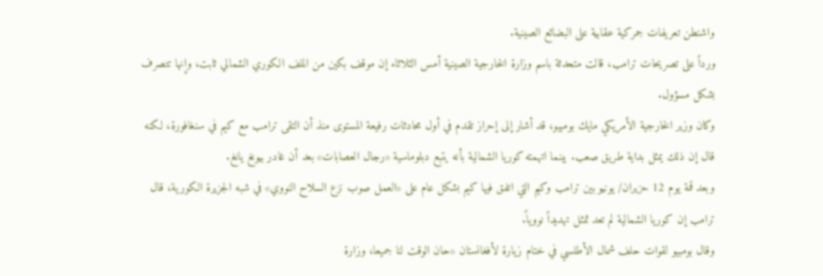واشنطن تعريفات جمركية عقابية على البضائع الصينية.
ورداً على تصريحات ترامب، قالت متحدثة باسم وزارة الخارجية الصينية أمس الثلاثاء إن موقف بكين من الملف الكوري الشمالي ثابت، وإنها تتصرف بشكل مسؤول.
وكان وزير الخارجية الأمريكي مايك بومبيو، قد أشار إلى إحراز تقدم في أول محادثات رفيعة المستوى منذ أن التقى ترامب مع كيم في سنغافورة، لكنه قال إن ذلك يمثل بداية طريق صعب. بينما اتهمته كوريا الشمالية بأنه يتبع دبلوماسية «رجال العصابات» بعد أن غادر بيونغ يانغ.
وبعد قمة يوم 12 حزيران/ يونيو بين ترامب وكيم التي اتفق فيها كيم بشكل عام على «العمل صوب نزع السلاح النووي» في شبه الجزيرة الكورية، قال ترامب إن كوريا الشمالية لم تعد تمثل تهديداً نووياً.
وقال بومبيو لقوات حلف شمال الأطلسي في ختام زيارة لأفغانستان «حان الوقت لنا جميعا، وزارة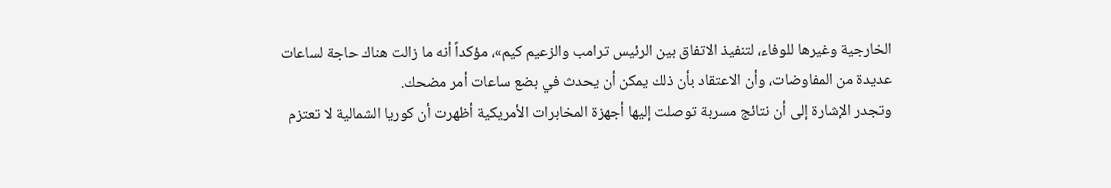الخارجية وغيرها للوفاء، لتنفيذ الاتفاق بين الرئيس ترامب والزعيم كيم»، مؤكداً أنه ما زالت هناك حاجة لساعات عديدة من المفاوضات، وأن الاعتقاد بأن ذلك يمكن أن يحدث في بضع ساعات أمر مضحك.
وتجدر الإشارة إلى أن نتائج مسربة توصلت إليها أجهزة المخابرات الأمريكية أظهرت أن كوريا الشمالية لا تعتزم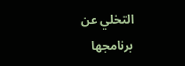التخلي عن برنامجها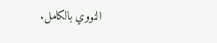النووي بالكامل.